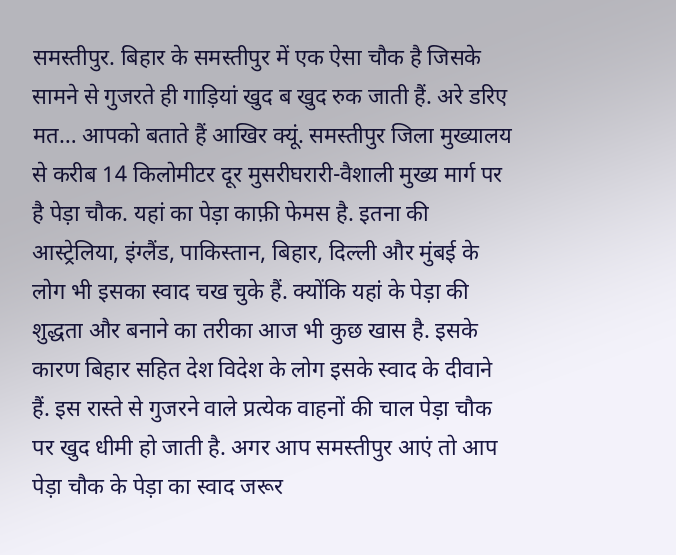समस्तीपुर. बिहार के समस्तीपुर में एक ऐसा चौक है जिसके सामने से गुजरते ही गाड़ियां खुद ब खुद रुक जाती हैं. अरे डरिए मत… आपको बताते हैं आखिर क्यूं. समस्तीपुर जिला मुख्यालय से करीब 14 किलोमीटर दूर मुसरीघरारी-वैशाली मुख्य मार्ग पर है पेड़ा चौक. यहां का पेड़ा काफ़ी फेमस है. इतना की आस्ट्रेलिया, इंग्लैंड, पाकिस्तान, बिहार, दिल्ली और मुंबई के लोग भी इसका स्वाद चख चुके हैं. क्योंकि यहां के पेड़ा की शुद्धता और बनाने का तरीका आज भी कुछ खास है. इसके कारण बिहार सहित देश विदेश के लोग इसके स्वाद के दीवाने हैं. इस रास्ते से गुजरने वाले प्रत्येक वाहनों की चाल पेड़ा चौक पर खुद धीमी हो जाती है. अगर आप समस्तीपुर आएं तो आप पेड़ा चौक के पेड़ा का स्वाद जरूर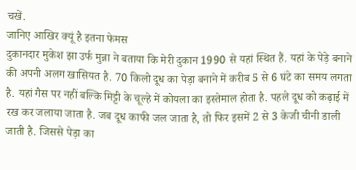चखें.
जानिए आखिर क्यूं है इतना फेमस
दुकानदार मुकेश झा उर्फ मुन्ना ने बताया कि मेरी दुकान 1990 से यहां स्थित हैं. यहां के पेड़े बनाने की अपनी अलग खासियत है. 70 किलो दूध का पेड़ा बनाने में करीब 5 से 6 घंटे का समय लगता है. यहां गैस पर नहीं बल्कि मिट्टी के चूल्हे में कोयला का इस्तेमाल होता है. पहले दूध को कढ़ाई में रख कर जलाया जाता है. जब दूध काफी जल जाता है, तो फिर इसमें 2 से 3 केजी चीनी डाली जाती है. जिससे पेड़ा का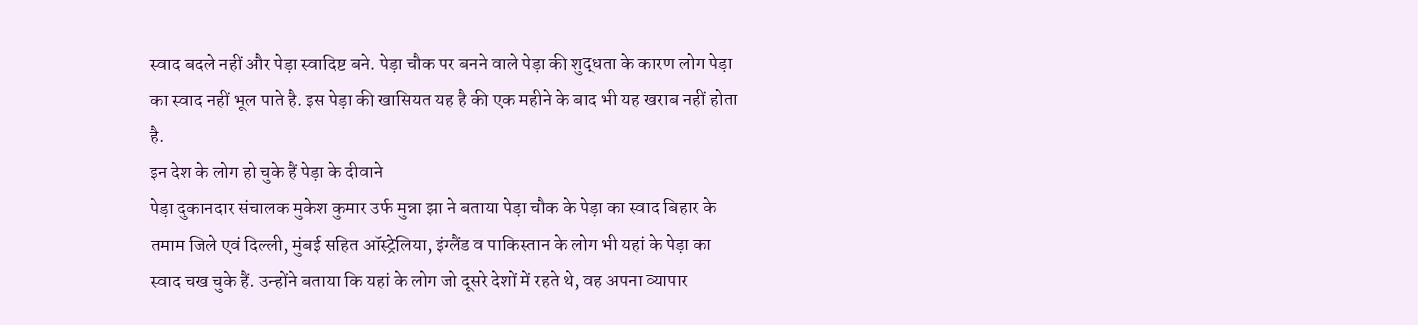स्वाद बदले नहीं और पेड़ा स्वादिष्ट बने. पेड़ा चौक पर बनने वाले पेड़ा की शुद्धता के कारण लोग पेड़ा का स्वाद नहीं भूल पाते है. इस पेड़ा की खासियत यह है की एक महीने के बाद भी यह खराब नहीं होता है.
इन देश के लोग हो चुके हैं पेड़ा के दीवाने
पेड़ा दुकानदार संचालक मुकेश कुमार उर्फ मुन्ना झा ने बताया पेड़ा चौक के पेड़ा का स्वाद बिहार के तमाम जिले एवं दिल्ली, मुंबई सहित ऑस्ट्रेलिया, इंग्लैंड व पाकिस्तान के लोग भी यहां के पेड़ा का स्वाद चख चुके हैं. उन्होंने बताया कि यहां के लोग जो दूसरे देशों में रहते थे, वह अपना व्यापार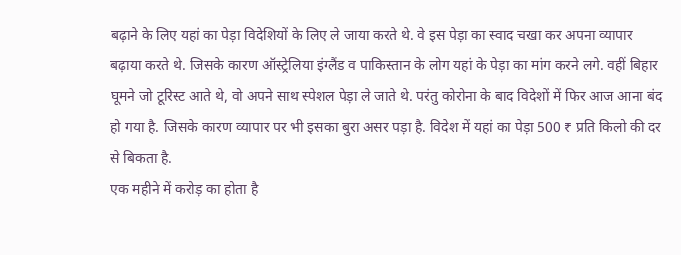बढ़ाने के लिए यहां का पेड़ा विदेशियों के लिए ले जाया करते थे. वे इस पेड़ा का स्वाद चखा कर अपना व्यापार बढ़ाया करते थे. जिसके कारण ऑस्ट्रेलिया इंग्लैंड व पाकिस्तान के लोग यहां के पेड़ा का मांग करने लगे. वहीं बिहार घूमने जो टूरिस्ट आते थे, वो अपने साथ स्पेशल पेड़ा ले जाते थे. परंतु कोरोना के बाद विदेशों में फिर आज आना बंद हो गया है. जिसके कारण व्यापार पर भी इसका बुरा असर पड़ा है. विदेश में यहां का पेड़ा 500 ₹ प्रति किलो की दर से बिकता है.
एक महीने में करोड़ का होता है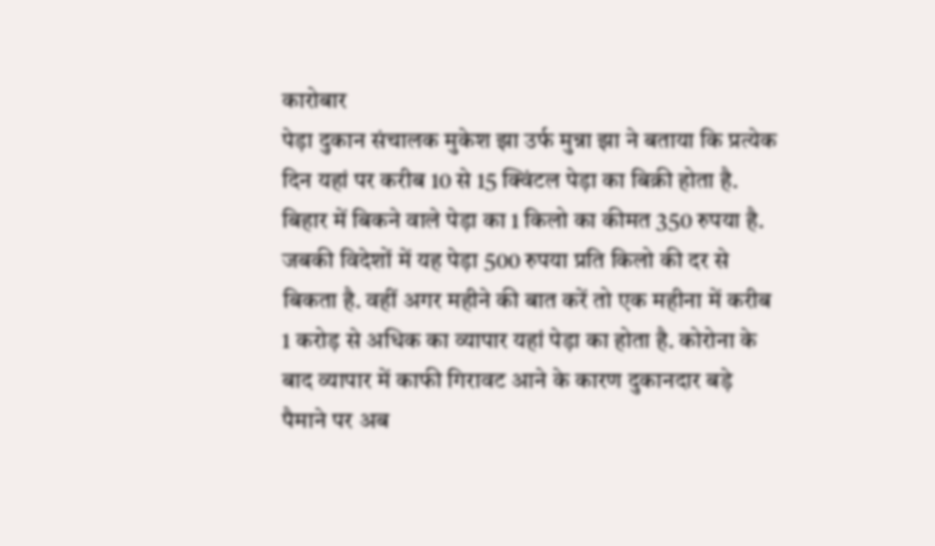कारोबार
पेड़ा दुकान संचालक मुकेश झा उर्फ मुन्ना झा ने बताया कि प्रत्येक दिन यहां पर करीब 10 से 15 क्विंटल पेड़ा का बिक्री होता है. बिहार में बिकने वाले पेड़ा का 1 किलो का कीमत 350 रुपया है. जबकी विदेशों में यह पेड़ा 500 रुपया प्रति किलो की दर से बिकता है. वहीं अगर महीने की बात करें तो एक महीना में करीब 1 करोड़ से अधिक का व्यापार यहां पेड़ा का होता है. कोरोना के बाद व्यापार में काफी गिरावट आने के कारण दुकानदार बड़े पैमाने पर अब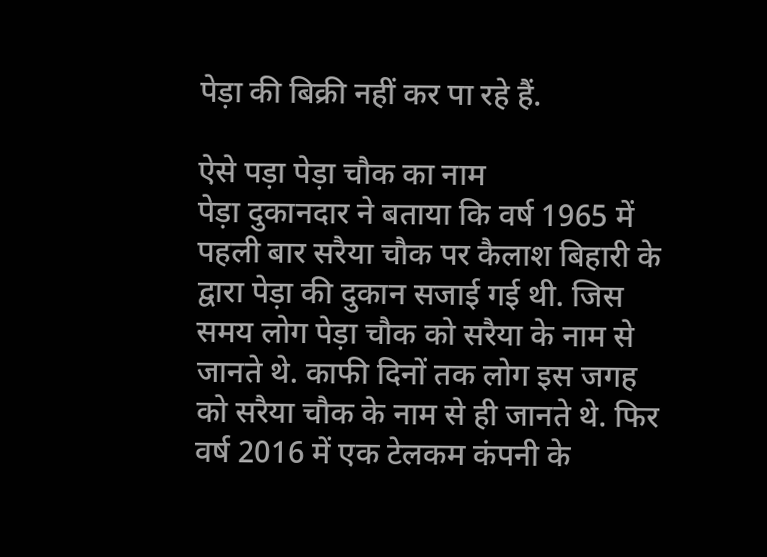पेड़ा की बिक्री नहीं कर पा रहे हैं.

ऐसे पड़ा पेड़ा चौक का नाम
पेड़ा दुकानदार ने बताया कि वर्ष 1965 में पहली बार सरैया चौक पर कैलाश बिहारी के द्वारा पेड़ा की दुकान सजाई गई थी. जिस समय लोग पेड़ा चौक को सरैया के नाम से जानते थे. काफी दिनों तक लोग इस जगह को सरैया चौक के नाम से ही जानते थे. फिर वर्ष 2016 में एक टेलकम कंपनी के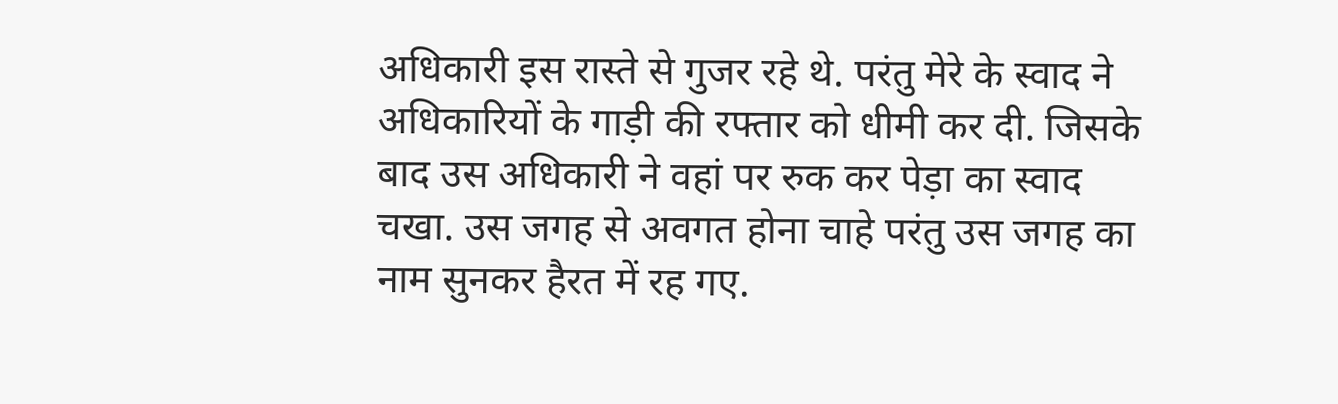अधिकारी इस रास्ते से गुजर रहे थे. परंतु मेरे के स्वाद ने अधिकारियों के गाड़ी की रफ्तार को धीमी कर दी. जिसके बाद उस अधिकारी ने वहां पर रुक कर पेड़ा का स्वाद चखा. उस जगह से अवगत होना चाहे परंतु उस जगह का नाम सुनकर हैरत में रह गए.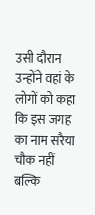उसी दौरान उन्होंने वहां के लोगों को कहा कि इस जगह का नाम सरैया चौक नहीं बल्कि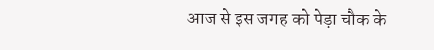आज से इस जगह को पेड़ा चौक के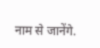नाम से जानेंगे.